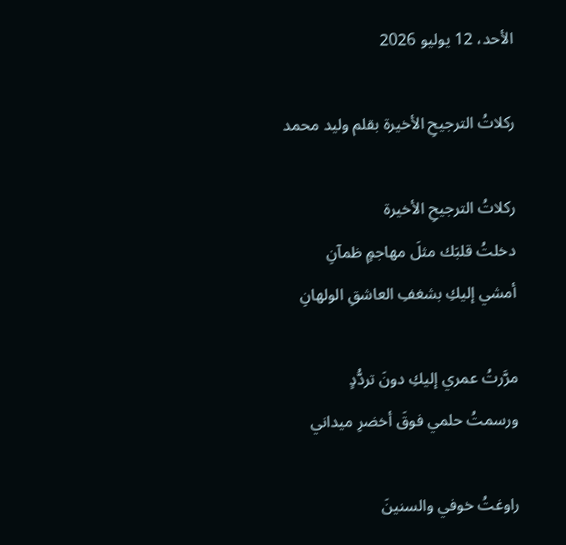الأحد، 12 يوليو 2026

ركلاتُ الترجيحِ الأخيرة بقلم وليد محمد

ركلاتُ الترجيحِ الأخيرة
دخلتُ قلبَك مثلَ مهاجمٍ ظمآنِ
أمشي إليكِ بشغفِ العاشقِ الولهانِ

مرَّرتُ عمري إليكِ دونَ تردُّدٍ
ورسمتُ حلمي فوقَ أخضرِ ميداني

راوغتُ خوفي والسنينَ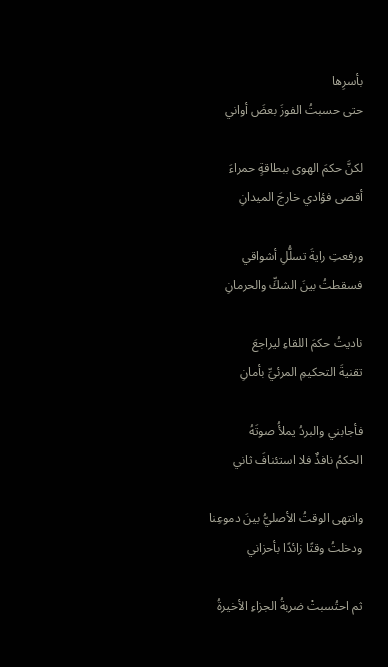بأسرِها
حتى حسبتُ الفوزَ بعضَ أواني

لكنَّ حكمَ الهوى ببطاقةٍ حمراءَ
أقصى فؤادي خارجَ الميدانِ

ورفعتِ رايةَ تسلُّلِ أشواقي
فسقطتُ بينَ الشكِّ والحرمانِ

ناديتُ حكمَ اللقاءِ ليراجعَ
تقنيةَ التحكيمِ المرئيِّ بأمانِ

فأجابني والبردُ يملأُ صوتَهُ
الحكمُ نافذٌ فلا استئنافَ ثاني

وانتهى الوقتُ الأصليُّ بينَ دموعِنا
ودخلتُ وقتًا زائدًا بأحزاني

ثم احتُسبتْ ضربةُ الجزاءِ الأخيرةُ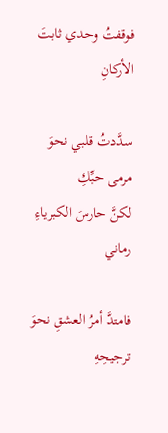فوقفتُ وحدي ثابتَ الأركانِ

سدَّدتُ قلبي نحوَ مرمى حبِّكِ
لكنَّ حارسَ الكبرياءِ رماني

فامتدَّ أمرُ العشقِ نحوَ ترجيحِهِ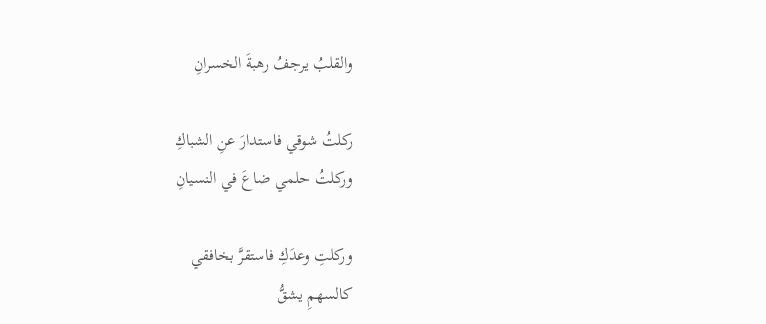والقلبُ يرجفُ رهبةَ الخسرانِ

ركلتُ شوقي فاستدارَ عنِ الشباكِ
وركلتُ حلمي ضاعَ في النسيانِ

وركلتِ وعدَكِ فاستقرَّ بخافقي
كالسهمِ يشقُّ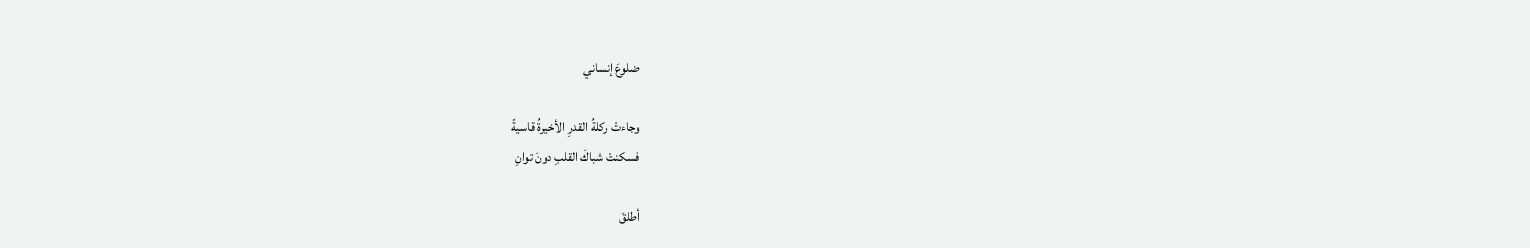ضلوعَ إنساني

وجاءتْ ركلةُ القدرِ الأخيرةُ قاسيةً
فسكنتْ شباكَ القلبِ دونَ توانِ

أطلقَ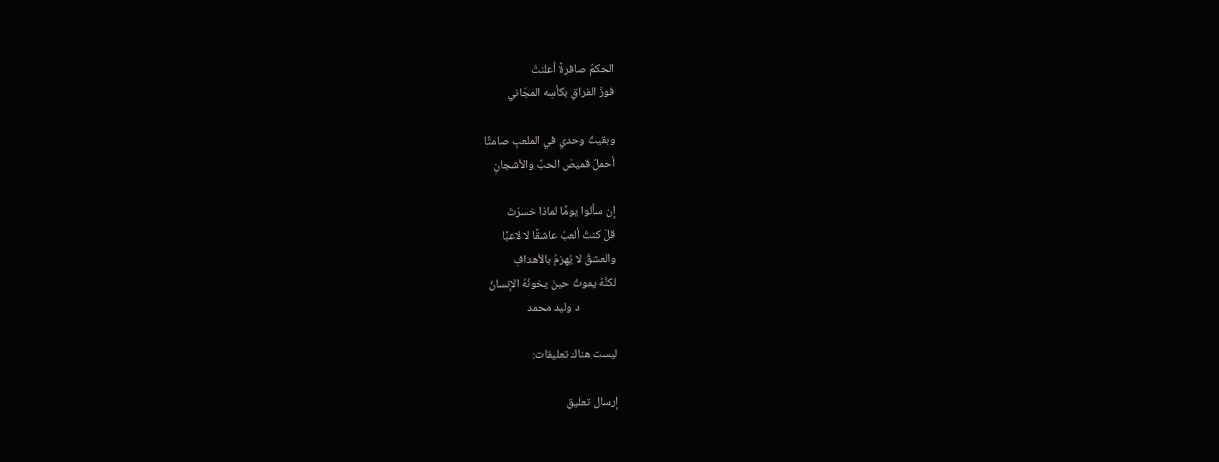الحكمُ صافرةً أعلنتْ
فوزَ الفراقِ بكأسِه المجّاني

وبقيتُ وحدي في الملعبِ صامتًا
أحملُ قميصَ الحبِّ والأشجانِ

إن سألوا يومًا لماذا خسرْتَ
قلْ كنتُ ألعبُ عاشقًا لا لاعبًا
والعشقُ لا يُهزمُ بالأهدافِ
لكنَّهُ يموتُ حينَ يخونُهُ الإنسانُ
              د وليد محمد

ليست هناك تعليقات:

إرسال تعليق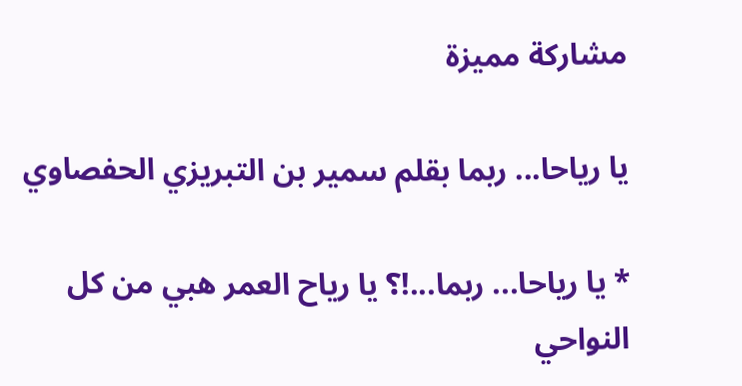مشاركة مميزة

يا رياحا... ربما بقلم سمير بن التبريزي الحفصاوي

* يا رياحا... ربما...!؟ يا رياح العمر هبي من كل النواحي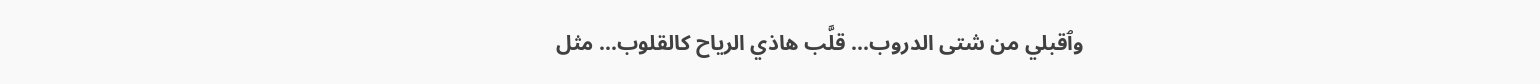وٱقبلي من شتى الدروب... قلَّب هاذي الرياح كالقلوب... مثل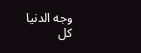وجه الدنيا كل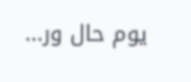يوم حال ور...